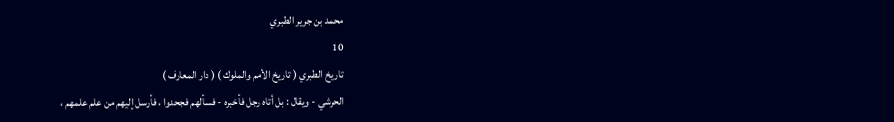محمد بن جرير الطبري
10
تاريخ الطبري ( تاريخ الأمم والملوك ) ( دار المعارف )
الحرشي - ويقال : بل أتاه رجل فأخبره - فسألهم فجحدوا ، فأرسل إليهم من علم علمهم ،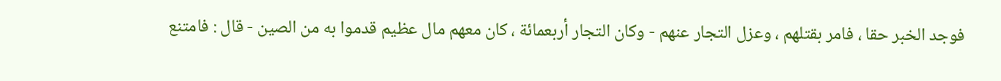فوجد الخبر حقا ، فامر بقتلهم ، وعزل التجار عنهم - وكان التجار أربعمائة ، كان معهم مال عظيم قدموا به من الصين - قال : فامتنع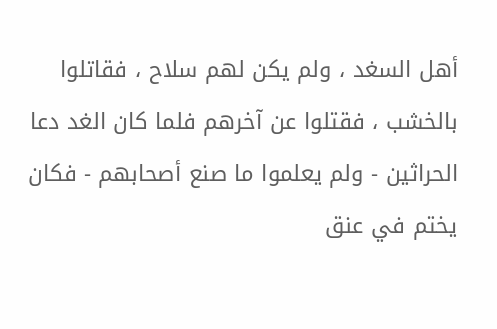أهل السغد ، ولم يكن لهم سلاح ، فقاتلوا بالخشب ، فقتلوا عن آخرهم فلما كان الغد دعا الحراثين - ولم يعلموا ما صنع أصحابهم - فكان يختم في عنق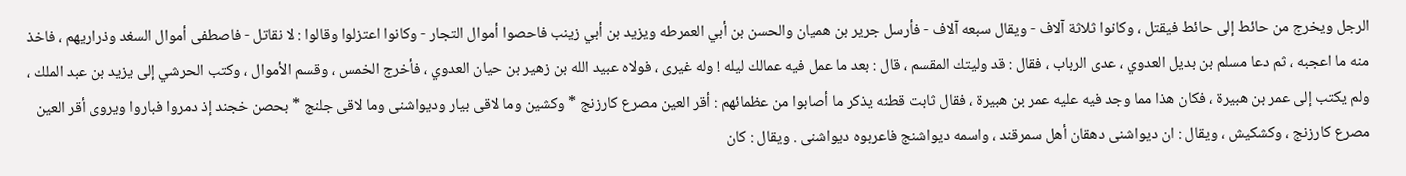الرجل ويخرج من حائط إلى حائط فيقتل ، وكانوا ثلاثة آلاف - ويقال سبعه آلاف - فأرسل جرير بن هميان والحسن بن أبي العمرطه ويزيد بن أبي زينب فاحصوا أموال التجار - وكانوا اعتزلوا وقالوا : لا نقاتل - فاصطفى أموال السغد وذراريهم ، فاخذ منه ما اعجبه ، ثم دعا مسلم بن بديل العدوي ، عدى الرباب ، فقال : قد وليتك المقسم ، قال : بعد ما عمل فيه عمالك ليله ! وله غيرى ، فولاه عبيد الله بن زهير بن حيان العدوي ، فأخرج الخمس ، وقسم الأموال ، وكتب الحرشي إلى يزيد بن عبد الملك ، ولم يكتب إلى عمر بن هبيرة ، فكان هذا مما وجد فيه عليه عمر بن هبيرة ، فقال ثابت قطنه يذكر ما أصابوا من عظمائهم : أقر العين مصرع كارزنج * وكشين وما لاقى بيار وديواشنى وما لاقى جلنج * بحصن خجند إذ دمروا فباروا ويروى أقر العين مصرع كارزنج ، وكشكيش ، ويقال : ان ديواشنى دهقان أهل سمرقند ، واسمه ديواشنج فاعربوه ديواشنى . ويقال : كان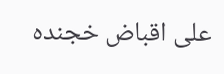على اقباض خجنده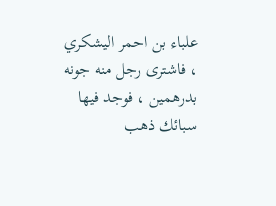علباء بن احمر اليشكري ، فاشترى رجل منه جونه بدرهمين ، فوجد فيها سبائك ذهب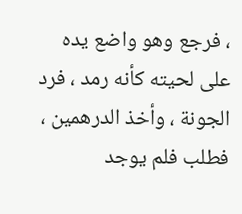، فرجع وهو واضع يده على لحيته كأنه رمد ، فرد الجونة ، وأخذ الدرهمين ، فطلب فلم يوجد